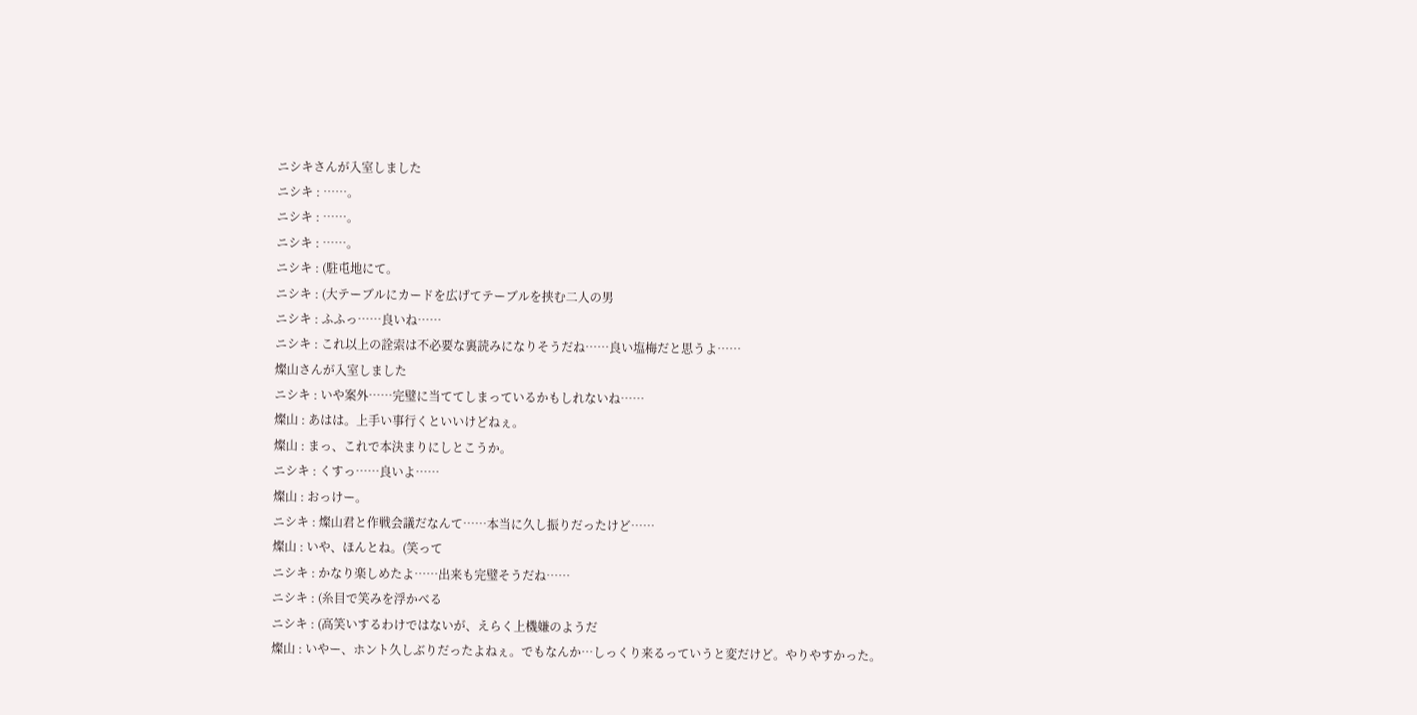ニシキさんが入室しました
ニシキ : ……。
ニシキ : ……。
ニシキ : ……。
ニシキ : (駐屯地にて。
ニシキ : (大テーブルにカードを広げてテーブルを挟む二人の男
ニシキ : ふふっ……良いね……
ニシキ : これ以上の詮索は不必要な裏読みになりそうだね……良い塩梅だと思うよ……
燦山さんが入室しました
ニシキ : いや案外……完璧に当ててしまっているかもしれないね……
燦山 : あはは。上手い事行くといいけどねぇ。
燦山 : まっ、これで本決まりにしとこうか。
ニシキ : くすっ……良いよ……
燦山 : おっけー。
ニシキ : 燦山君と作戦会議だなんて……本当に久し振りだったけど……
燦山 : いや、ほんとね。(笑って
ニシキ : かなり楽しめたよ……出来も完璧そうだね……
ニシキ : (糸目で笑みを浮かべる
ニシキ : (高笑いするわけではないが、えらく上機嫌のようだ
燦山 : いやー、ホント久しぶりだったよねぇ。でもなんか…しっくり来るっていうと変だけど。やりやすかった。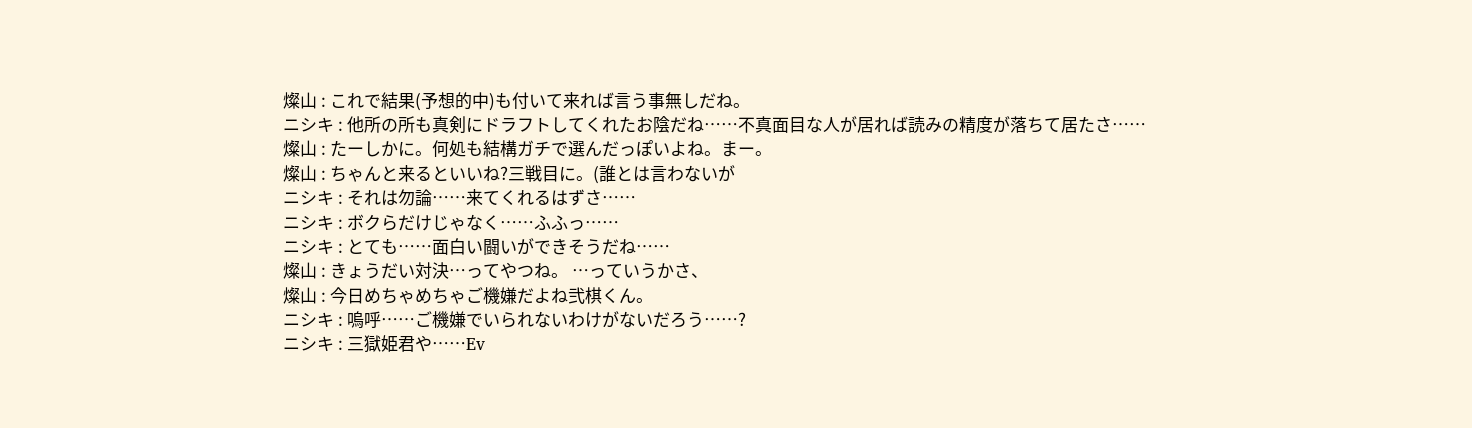燦山 : これで結果(予想的中)も付いて来れば言う事無しだね。
ニシキ : 他所の所も真剣にドラフトしてくれたお陰だね……不真面目な人が居れば読みの精度が落ちて居たさ……
燦山 : たーしかに。何処も結構ガチで選んだっぽいよね。まー。
燦山 : ちゃんと来るといいね?三戦目に。(誰とは言わないが
ニシキ : それは勿論……来てくれるはずさ……
ニシキ : ボクらだけじゃなく……ふふっ……
ニシキ : とても……面白い闘いができそうだね……
燦山 : きょうだい対決…ってやつね。 …っていうかさ、
燦山 : 今日めちゃめちゃご機嫌だよね弐棋くん。
ニシキ : 嗚呼……ご機嫌でいられないわけがないだろう……?
ニシキ : 三獄姫君や……Ev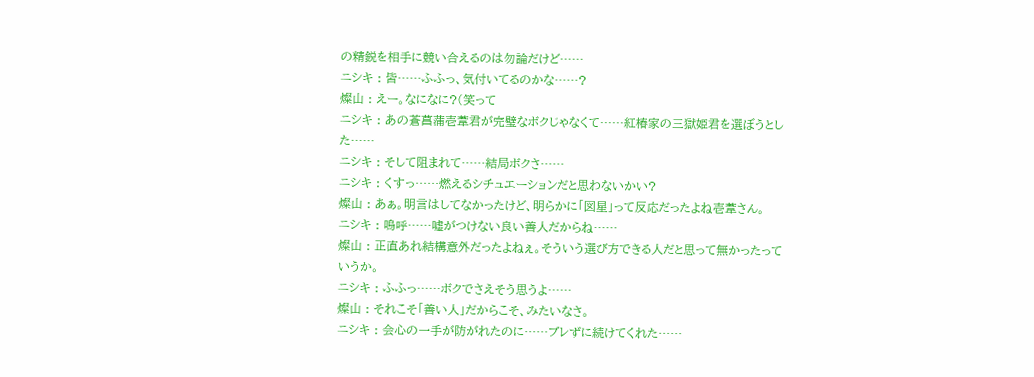の精鋭を相手に競い合えるのは勿論だけど……
ニシキ : 皆……ふふっ、気付いてるのかな……?
燦山 : えー。なになに?(笑って
ニシキ : あの蒼菖蒲壱葦君が完璧なボクじゃなくて……紅椿家の三獄姫君を選ぼうとした……
ニシキ : そして阻まれて……結局ボクさ……
ニシキ : くすっ……燃えるシチュエーションだと思わないかい?
燦山 : あぁ。明言はしてなかったけど、明らかに「図星」って反応だったよね壱葦さん。
ニシキ : 嗚呼……嘘がつけない良い善人だからね……
燦山 : 正直あれ結構意外だったよねぇ。そういう選び方できる人だと思って無かったっていうか。
ニシキ : ふふっ……ボクでさえそう思うよ……
燦山 : それこそ「善い人」だからこそ、みたいなさ。
ニシキ : 会心の一手が防がれたのに……ブレずに続けてくれた……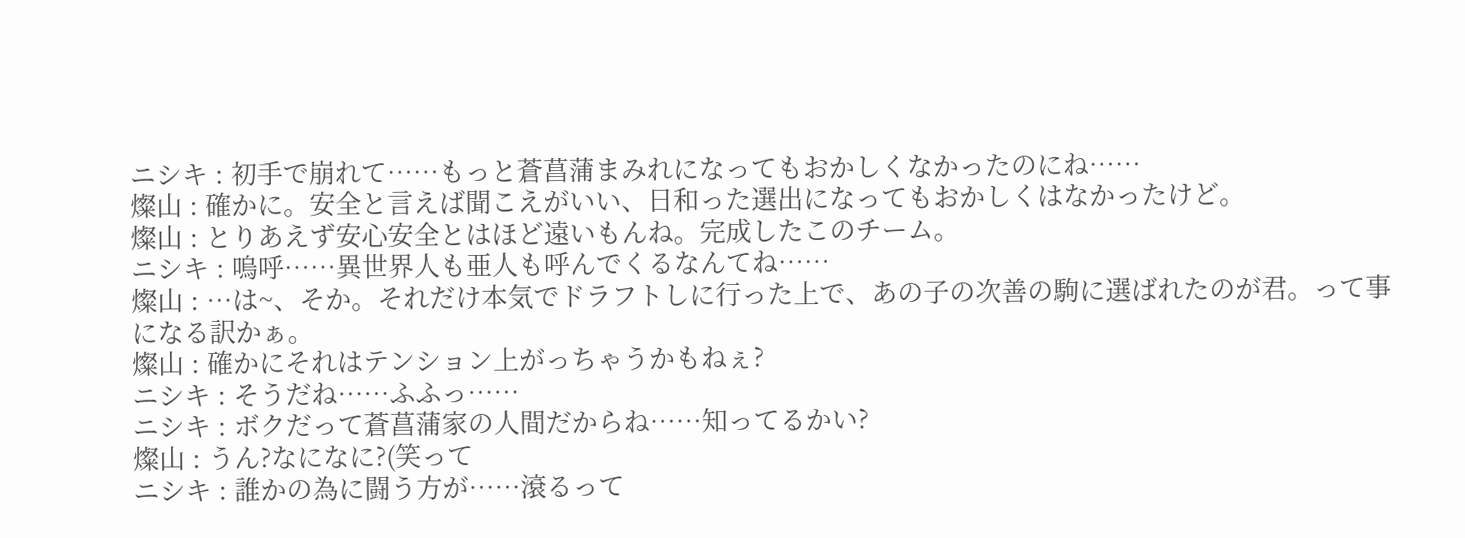ニシキ : 初手で崩れて……もっと蒼菖蒲まみれになってもおかしくなかったのにね……
燦山 : 確かに。安全と言えば聞こえがいい、日和った選出になってもおかしくはなかったけど。
燦山 : とりあえず安心安全とはほど遠いもんね。完成したこのチーム。
ニシキ : 嗚呼……異世界人も亜人も呼んでくるなんてね……
燦山 : …は~、そか。それだけ本気でドラフトしに行った上で、あの子の次善の駒に選ばれたのが君。って事になる訳かぁ。
燦山 : 確かにそれはテンション上がっちゃうかもねぇ?
ニシキ : そうだね……ふふっ……
ニシキ : ボクだって蒼菖蒲家の人間だからね……知ってるかい?
燦山 : うん?なになに?(笑って
ニシキ : 誰かの為に闘う方が……滾るって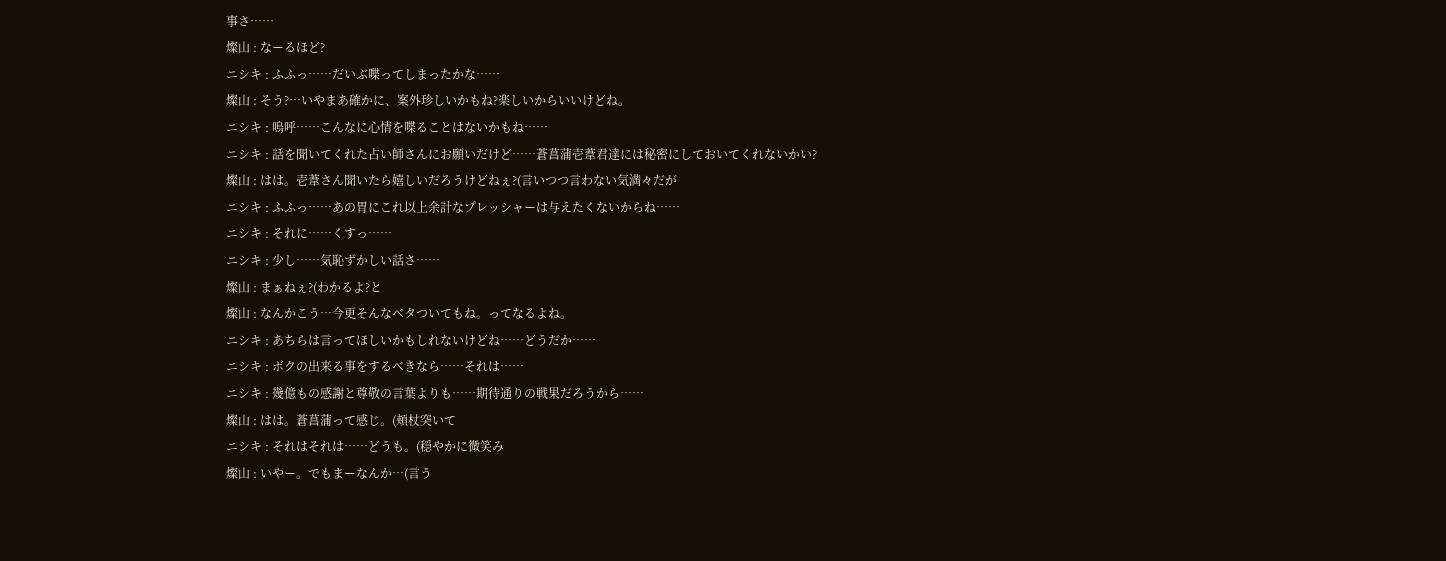事さ……
燦山 : なーるほど?
ニシキ : ふふっ……だいぶ喋ってしまったかな……
燦山 : そう?…いやまあ確かに、案外珍しいかもね?楽しいからいいけどね。
ニシキ : 嗚呼……こんなに心情を喋ることはないかもね……
ニシキ : 話を聞いてくれた占い師さんにお願いだけど……蒼菖蒲壱葦君達には秘密にしておいてくれないかい?
燦山 : はは。壱葦さん聞いたら嬉しいだろうけどねぇ?(言いつつ言わない気満々だが
ニシキ : ふふっ……あの胃にこれ以上余計なプレッシャーは与えたくないからね……
ニシキ : それに……くすっ……
ニシキ : 少し……気恥ずかしい話さ……
燦山 : まぁねぇ?(わかるよ?と
燦山 : なんかこう…今更そんなベタついてもね。ってなるよね。
ニシキ : あちらは言ってほしいかもしれないけどね……どうだか……
ニシキ : ボクの出来る事をするべきなら……それは……
ニシキ : 幾億もの感謝と尊敬の言葉よりも……期待通りの戦果だろうから……
燦山 : はは。蒼菖蒲って感じ。(頬杖突いて
ニシキ : それはそれは……どうも。(穏やかに微笑み
燦山 : いやー。でもまーなんか…(言う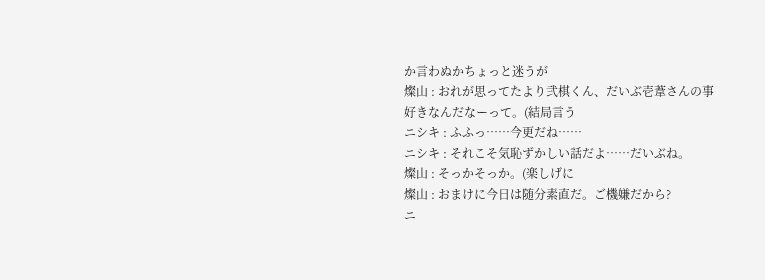か言わぬかちょっと迷うが
燦山 : おれが思ってたより弐棋くん、だいぶ壱葦さんの事好きなんだなーって。(結局言う
ニシキ : ふふっ……今更だね……
ニシキ : それこそ気恥ずかしい話だよ……だいぶね。
燦山 : そっかそっか。(楽しげに
燦山 : おまけに今日は随分素直だ。ご機嫌だから?
ニ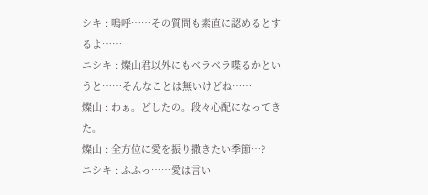シキ : 嗚呼……その質問も素直に認めるとするよ……
ニシキ : 燦山君以外にもベラベラ喋るかというと……そんなことは無いけどね……
燦山 : わぁ。どしたの。段々心配になってきた。
燦山 : 全方位に愛を振り撒きたい季節…?
ニシキ : ふふっ……愛は言い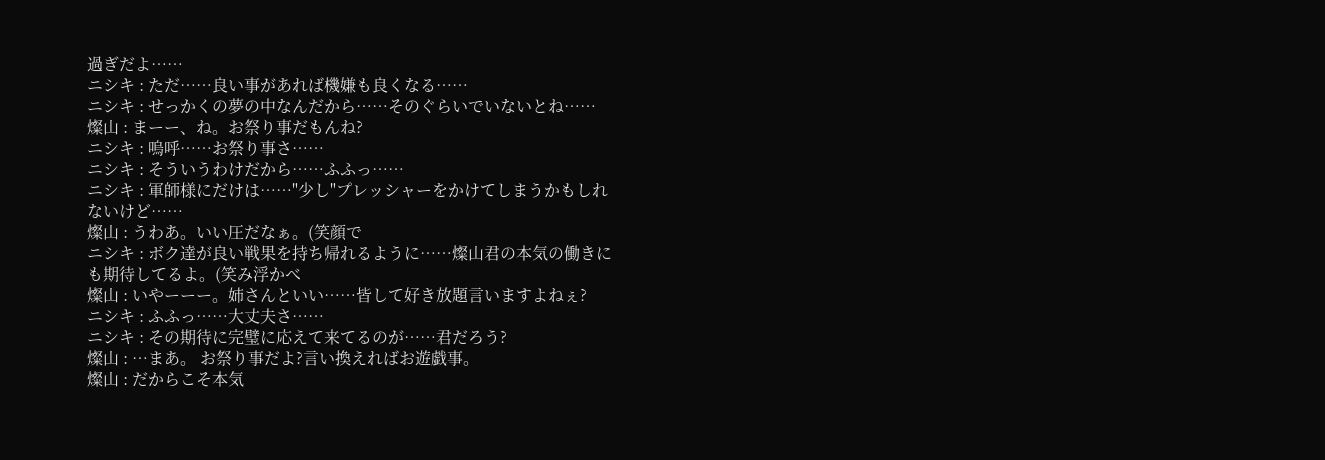過ぎだよ……
ニシキ : ただ……良い事があれば機嫌も良くなる……
ニシキ : せっかくの夢の中なんだから……そのぐらいでいないとね……
燦山 : まーー、ね。お祭り事だもんね?
ニシキ : 嗚呼……お祭り事さ……
ニシキ : そういうわけだから……ふふっ……
ニシキ : 軍師様にだけは……"少し"プレッシャーをかけてしまうかもしれないけど……
燦山 : うわあ。いい圧だなぁ。(笑顔で
ニシキ : ボク達が良い戦果を持ち帰れるように……燦山君の本気の働きにも期待してるよ。(笑み浮かべ
燦山 : いやーーー。姉さんといい……皆して好き放題言いますよねぇ?
ニシキ : ふふっ……大丈夫さ……
ニシキ : その期待に完璧に応えて来てるのが……君だろう?
燦山 : …まあ。 お祭り事だよ?言い換えればお遊戯事。
燦山 : だからこそ本気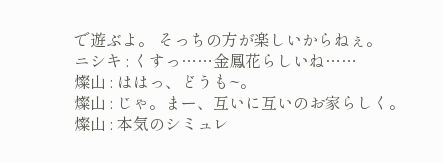で遊ぶよ。 そっちの方が楽しいからねぇ。
ニシキ : くすっ……金鳳花らしいね……
燦山 : ははっ、どうも~。
燦山 : じゃ。まー、互いに互いのお家らしく。
燦山 : 本気のシミュレ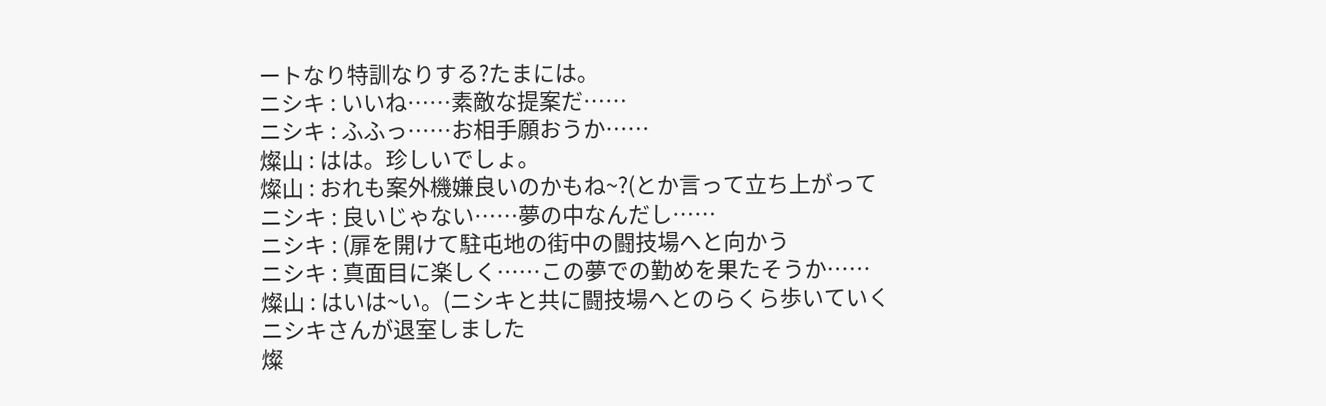ートなり特訓なりする?たまには。
ニシキ : いいね……素敵な提案だ……
ニシキ : ふふっ……お相手願おうか……
燦山 : はは。珍しいでしょ。
燦山 : おれも案外機嫌良いのかもね~?(とか言って立ち上がって
ニシキ : 良いじゃない……夢の中なんだし……
ニシキ : (扉を開けて駐屯地の街中の闘技場へと向かう
ニシキ : 真面目に楽しく……この夢での勤めを果たそうか……
燦山 : はいは~い。(ニシキと共に闘技場へとのらくら歩いていく
ニシキさんが退室しました
燦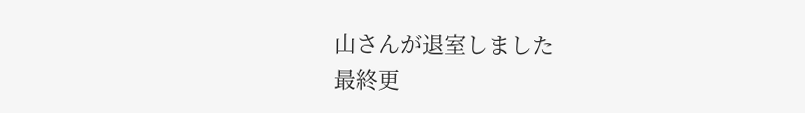山さんが退室しました
最終更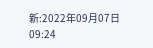新:2022年09月07日 09:24